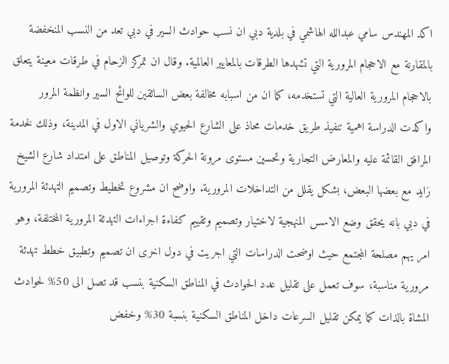اكد المهندس سامي عبدالله الهاشمي في بلدية دبي ان نسب حوادث السير في دبي تعد من النسب المنخفضة بالمقارنة مع الاحجام المرورية التي تشهدها الطرقات بالمعايير العالمية. وقال ان تمركز الزحام في طرقات معينة يتعلق بالاحجام المرورية العالية التي تستخدمه، كما ان من اسبابه مخالفة بعض السائقين للوائح السير وانظمة المرور واكدت الدراسة اهمية تنفيذ طريق خدمات محاذ على الشارع الحيوي والشرياني الاول في المدينة، وذلك لخدمة المرافق القائمة عليه والمعارض التجارية وتحسين مستوى مرونة الحركة وتوصيل المناطق على امتداد شارع الشيخ زايد مع بعضها البعض، بشكل يقلل من التداخلات المرورية. واوضح ان مشروع تخطيط وتصميم التهدئة المرورية في دبي بانه يحقق وضع الاسس المنهجية لاختيار وتصميم وتقييم كفاءة اجراءات التهدئة المرورية المختلفة، وهو امر يهم مصلحة المجتمع حيث اوضحت الدراسات التي اجريت في دول اخرى ان تصميم وتطبيق خطط تهدئة مرورية مناسبة، سوف تعمل على تقليل عدد الحوادث في المناطق السكنية بنسب قد تصل الى 50% لحوادث المشاة بالذات كما يمكن تقليل السرعات داخل المناطق السكنية بنسبة 30% وخفض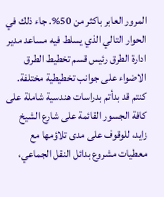المرور العابر باكثر من 50%. جاء ذلك في الحوار التالي الذي يسلط فيه مساعد مدير ادارة الطرق رئيس قسم تخطيط الطرق الاضواء على جوانب تخطيطية مختلفة. كنتم قد بدأتم بدراسات هندسية شاملة على كافة الجسور القائمة على شارع الشيخ زايد، للوقوف على مدى تلاؤمها مع معطيات مشروع بدائل النقل الجماعي،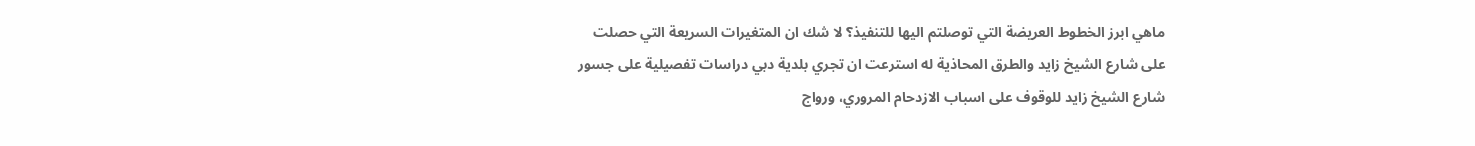ماهي ابرز الخطوط العريضة التي توصلتم اليها للتنفيذ؟ لا شك ان المتغيرات السريعة التي حصلت على شارع الشيخ زايد والطرق المحاذية له استرعت ان تجري بلدية دبي دراسات تفصيلية على جسور شارع الشيخ زايد للوقوف على اسباب الازدحام المروري، ورواج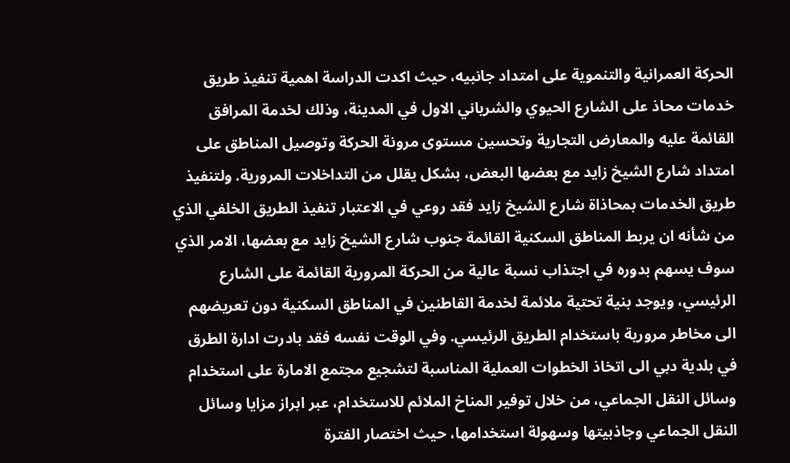الحركة العمرانية والتنموية على امتداد جانبيه، حيث اكدت الدراسة اهمية تنفيذ طريق خدمات محاذ على الشارع الحيوي والشرياني الاول في المدينة، وذلك لخدمة المرافق القائمة عليه والمعارض التجارية وتحسين مستوى مرونة الحركة وتوصيل المناطق على امتداد شارع الشيخ زايد مع بعضها البعض، بشكل يقلل من التداخلات المرورية. ولتنفيذ طريق الخدمات بمحاذاة شارع الشيخ زايد فقد روعي في الاعتبار تنفيذ الطريق الخلفي الذي من شأنه ان يربط المناطق السكنية القائمة جنوب شارع الشيخ زايد مع بعضها، الامر الذي سوف يسهم بدوره في اجتذاب نسبة عالية من الحركة المرورية القائمة على الشارع الرئيسي، ويوجد بنية تحتية ملائمة لخدمة القاطنين في المناطق السكنية دون تعريضهم الى مخاطر مرورية باستخدام الطريق الرئيسي. وفي الوقت نفسه فقد بادرت ادارة الطرق في بلدية دبي الى اتخاذ الخطوات العملية المناسبة لتشجيع مجتمع الامارة على استخدام وسائل النقل الجماعي، من خلال توفير المناخ الملائم للاستخدام، عبر ابراز مزايا وسائل النقل الجماعي وجاذبيتها وسهولة استخدامها، حيث اختصار الفترة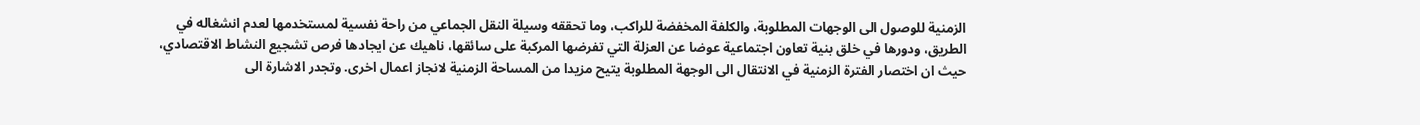الزمنية للوصول الى الوجهات المطلوبة، والكلفة المخفضة للراكب، وما تحققه وسيلة النقل الجماعي من راحة نفسية لمستخدمها لعدم انشغاله في الطريق، ودورها في خلق بنية تعاون اجتماعية عوضا عن العزلة التي تفرضها المركبة على سائقها، ناهيك عن ايجادها فرص تشجيع النشاط الاقتصادي، حيث ان اختصار الفترة الزمنية في الانتقال الى الوجهة المطلوبة يتيح مزيدا من المساحة الزمنية لانجاز اعمال اخرى. وتجدر الاشارة الى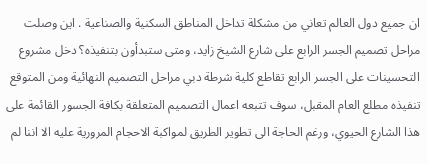ان جميع دول العالم تعاني من مشكلة تداخل المناطق السكنية والصناعية . اين وصلت مراحل تصميم الجسر الرابع على شارع الشيخ زايد، ومتى ستبدأون بتنفيذه؟ دخل مشروع التحسينات على الجسر الرابع تقاطع كلية شرطة دبي مراحل التصميم النهائية ومن المتوقع تنفيذه مطلع العام المقبل، سوف تتبعه اعمال التصميم المتعلقة بكافة الجسور القائمة على هذا الشارع الحيوي، ورغم الحاجة الى تطوير الطريق لمواكبة الاحجام المرورية عليه الا اننا لم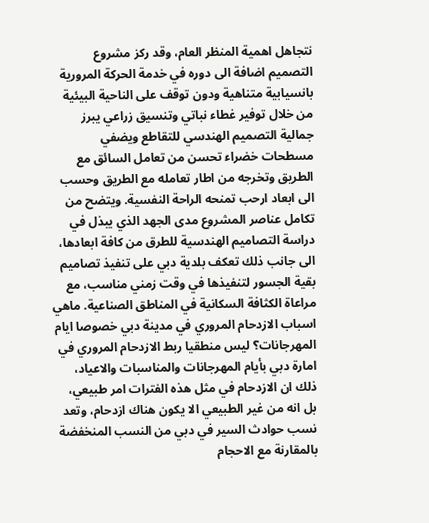نتجاهل اهمية المنظر العام، وقد ركز مشروع التصميم اضافة الى دوره في خدمة الحركة المرورية بانسيابية متناهية ودون توقف على الناحية البيئية من خلال توفير غطاء نباتي وتنسيق زراعي يبرز جمالية التصميم الهندسي للتقاطع ويضفي مسطحات خضراء تحسن من تعامل السائق مع الطريق وتخرجه من اطار تعامله مع الطريق وحسب الى ابعاد ارحب تمنحه الراحة النفسية. ويتضح من تكامل عناصر المشروع مدى الجهد الذي يبذل في دراسة التصاميم الهندسية للطرق من كافة ابعادها، الى جانب ذلك تعكف بلدية دبي على تنفيذ تصاميم بقية الجسور لتنفيذها في وقت زمني مناسب، مع مراعاة الكثافة السكانية في المناطق الصناعية. ماهي اسباب الازدحام المروري في مدينة دبي خصوصا ايام المهرجانات؟ ليس منطقيا ربط الازدحام المروري في امارة دبي بأيام المهرجانات والمناسبات والاعياد، ذلك ان الازدحام في مثل هذه الفترات امر طبيعي، بل انه من غير الطبيعي الا يكون هناك ازدحام، وتعد نسب حوادث السير في دبي من النسب المنخفضة بالمقارنة مع الاحجام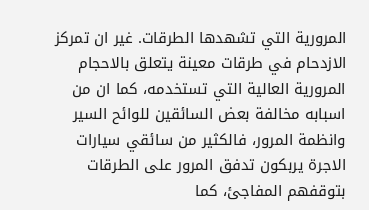المرورية التي تشهدها الطرقات. غير ان تمركز الازدحام في طرقات معينة يتعلق بالاحجام المرورية العالية التي تستخدمه، كما ان من اسبابه مخالفة بعض السائقين للوائح السير وانظمة المرور، فالكثير من سائقي سيارات الاجرة يربكون تدفق المرور على الطرقات بتوقفهم المفاجئ، كما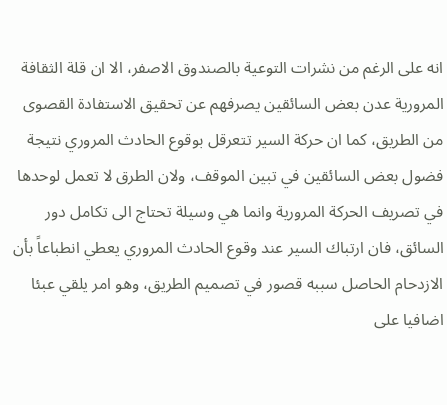انه على الرغم من نشرات التوعية بالصندوق الاصفر، الا ان قلة الثقافة المرورية عدن بعض السائقين يصرفهم عن تحقيق الاستفادة القصوى من الطريق، كما ان حركة السير تتعرقل بوقوع الحادث المروري نتيجة فضول بعض السائقين في تبين الموقف، ولان الطرق لا تعمل لوحدها في تصريف الحركة المرورية وانما هي وسيلة تحتاج الى تكامل دور السائق، فان ارتباك السير عند وقوع الحادث المروري يعطي انطباعاً بأن الازدحام الحاصل سببه قصور في تصميم الطريق، وهو امر يلقي عبئا اضافيا على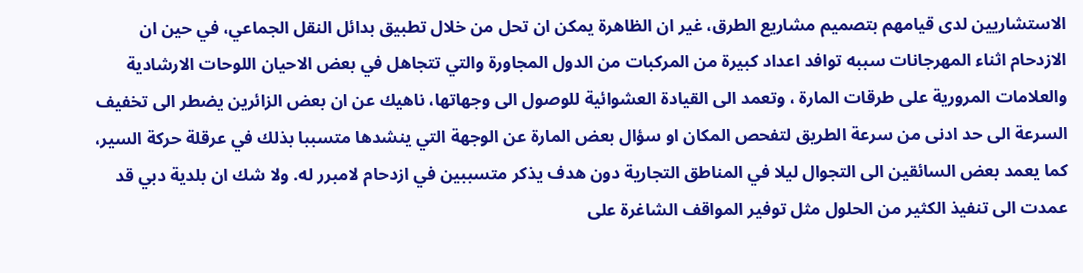الاستشاريين لدى قيامهم بتصميم مشاريع الطرق، غير ان الظاهرة يمكن ان تحل من خلال تطبيق بدائل النقل الجماعي، في حين ان الازدحام اثناء المهرجانات سببه توافد اعداد كبيرة من المركبات من الدول المجاورة والتي تتجاهل في بعض الاحيان اللوحات الارشادية والعلامات المرورية على طرقات المارة ، وتعمد الى القيادة العشوائية للوصول الى وجهاتها، ناهيك عن ان بعض الزائرين يضطر الى تخفيف السرعة الى حد ادنى من سرعة الطريق لتفحص المكان او سؤال بعض المارة عن الوجهة التي ينشدها متسببا بذلك في عرقلة حركة السير، كما يعمد بعض السائقين الى التجوال ليلا في المناطق التجارية دون هدف يذكر متسببين في ازدحام لامبرر له. ولا شك ان بلدية دبي قد عمدت الى تنفيذ الكثير من الحلول مثل توفير المواقف الشاغرة على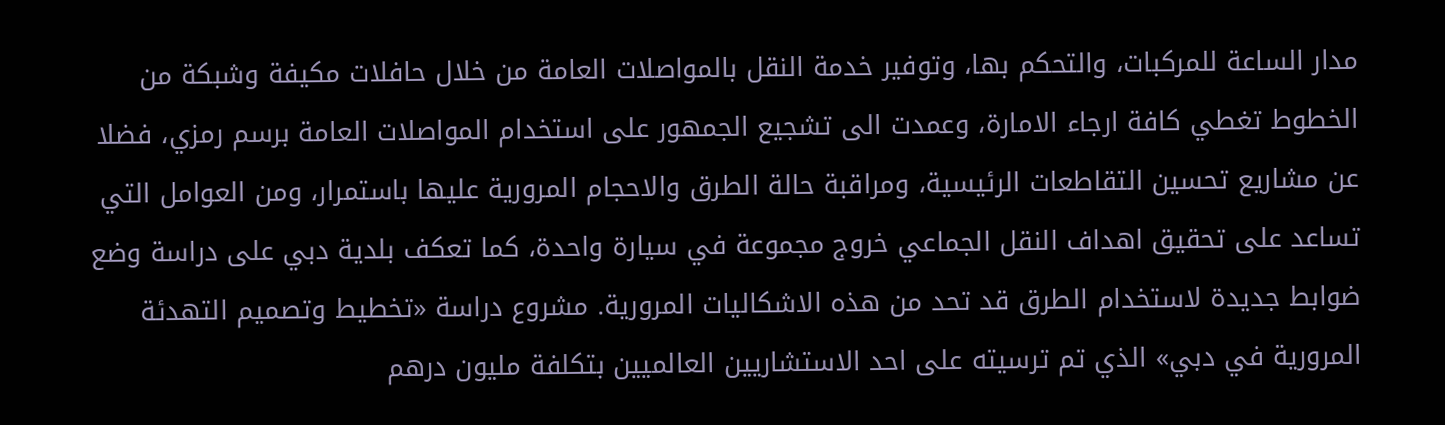مدار الساعة للمركبات، والتحكم بها، وتوفير خدمة النقل بالمواصلات العامة من خلال حافلات مكيفة وشبكة من الخطوط تغطي كافة ارجاء الامارة، وعمدت الى تشجيع الجمهور على استخدام المواصلات العامة برسم رمزي، فضلا عن مشاريع تحسين التقاطعات الرئيسية، ومراقبة حالة الطرق والاحجام المرورية عليها باستمرار، ومن العوامل التي تساعد على تحقيق اهداف النقل الجماعي خروج مجموعة في سيارة واحدة، كما تعكف بلدية دبي على دراسة وضع ضوابط جديدة لاستخدام الطرق قد تحد من هذه الاشكاليات المرورية. مشروع دراسة «تخطيط وتصميم التهدئة المرورية في دبي» الذي تم ترسيته على احد الاستشاريين العالميين بتكلفة مليون درهم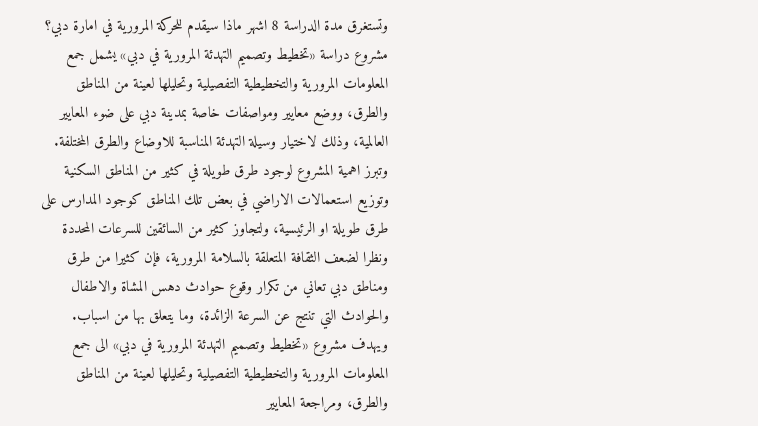وتستغرق مدة الدراسة 8 اشهر ماذا سيقدم للحركة المرورية في امارة دبي؟ مشروع دراسة «تخطيط وتصميم التهدئة المرورية في دبي» يشمل جمع المعلومات المرورية والتخطيطية التفصيلية وتحليلها لعينة من المناطق والطرق، ووضع معايير ومواصفات خاصة بمدينة دبي على ضوء المعايير العالمية، وذلك لاختيار وسيلة التهدئة المناسبة للاوضاع والطرق المختلفة. وتبرز اهمية المشروع لوجود طرق طويلة في كثير من المناطق السكنية وتوزيع استعمالات الاراضي في بعض تلك المناطق كوجود المدارس على طرق طويلة او الرئيسية، ولتجاوز كثير من السائقين للسرعات المحددة ونظرا لضعف الثقافة المتعلقة بالسلامة المرورية، فإن كثيرا من طرق ومناطق دبي تعاني من تكرار وقوع حوادث دهس المشاة والاطفال والحوادث التي تنتج عن السرعة الزائدة، وما يتعلق بها من اسباب. ويهدف مشروع «تخطيط وتصميم التهدئة المرورية في دبي» الى جمع المعلومات المرورية والتخطيطية التفصيلية وتحليلها لعينة من المناطق والطرق، ومراجعة المعايير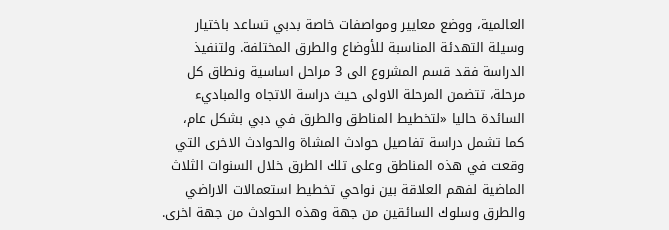العالمية، ووضع معايير ومواصفات خاصة بدبي تساعد باختيار وسيلة التهدئة المناسبة للأوضاع والطرق المختلفة. ولتنفيذ الدراسة فقد قسم المشروع الى 3 مراحل اساسية ونطاق كل مرحلة، تتضمن المرحلة الاولى حيث دراسة الاتجاه والمباديء السائدة حاليا «لتخطيط المناطق والطرق في دبي بشكل عام، كما تشمل دراسة تفاصيل حوادث المشاة والحوادث الاخرى التي وقعت في هذه المناطق وعلى تلك الطرق خلال السنوات الثلاث الماضية لفهم العلاقة بين نواحي تخطيط استعمالات الاراضي والطرق وسلوك السائقين من جهة وهذه الحوادث من جهة اخرى.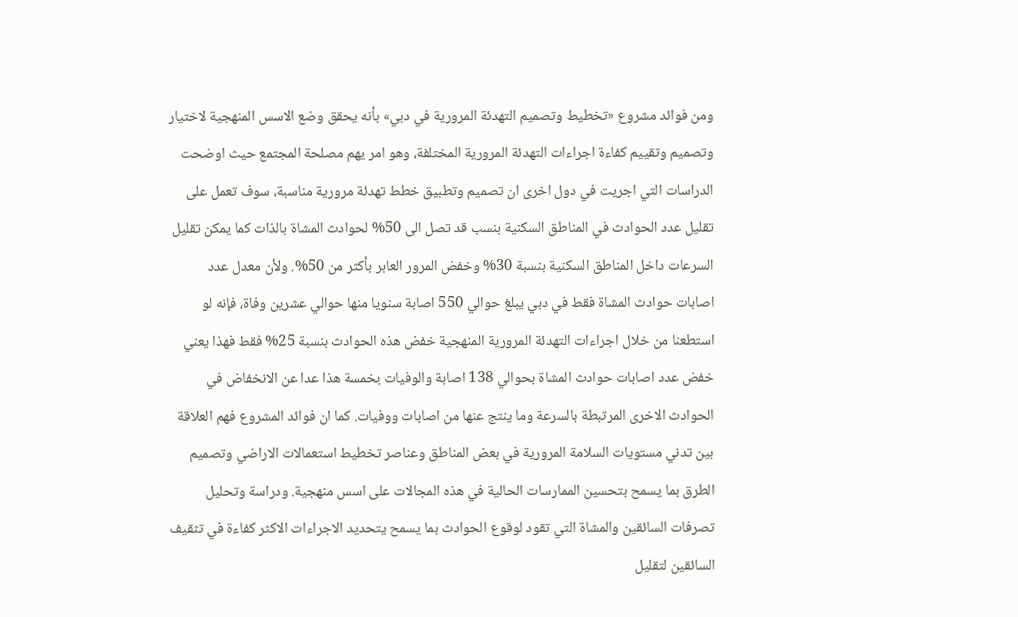ومن فوائد مشروع «تخطيط وتصميم التهدئة المرورية في دبي» بأنه يحقق وضع الاسس المنهجية لاختيار وتصميم وتقييم كفاءة اجراءات التهدئة المرورية المختلفة، وهو امر يهم مصلحة المجتمع حيث اوضحت الدراسات التي اجريت في دول اخرى ان تصميم وتطبيق خطط تهدئة مرورية مناسبة، سوف تعمل على تقليل عدد الحوادث في المناطق السكنية بنسب قد تصل الى 50% لحوادث المشاة بالذات كما يمكن تقليل السرعات داخل المناطق السكنية بنسبة 30% وخفض المرور العابر بأكثر من 50%. ولأن معدل عدد اصابات حوادث المشاة فقط في دبي يبلغ حوالي 550 اصابة سنويا منها حوالي عشرين وفاة، فإنه لو استطعنا من خلال اجراءات التهدئة المرورية المنهجية خفض هذه الحوادث بنسبة 25% فقط فهذا يعني خفض عدد اصابات حوادث المشاة بحوالي 138 اصابة والوفيات بخمسة هذا عدا عن الانخفاض في الحوادث الاخرى المرتبطة بالسرعة وما ينتج عنها من اصابات ووفيات. كما ان فوائد المشروع فهم العلاقة بين تدني مستويات السلامة المرورية في بعض المناطق وعناصر تخطيط استعمالات الاراضي وتصميم الطرق بما يسمح بتحسين الممارسات الحالية في هذه المجالات على اسس منهجية. ودراسة وتحليل تصرفات السائقين والمشاة التي تقود لوقوع الحوادث بما يسمح يتحديد الاجراءات الاكثر كفاءة في تثقيف السائقين لتقليل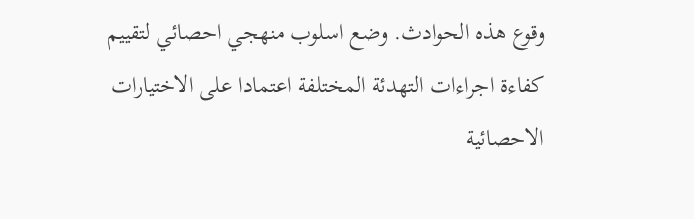وقوع هذه الحوادث. وضع اسلوب منهجي احصائي لتقييم كفاءة اجراءات التهدئة المختلفة اعتمادا على الاختيارات الاحصائية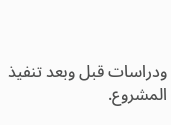ودراسات قبل وبعد تنفيذ المشروع.